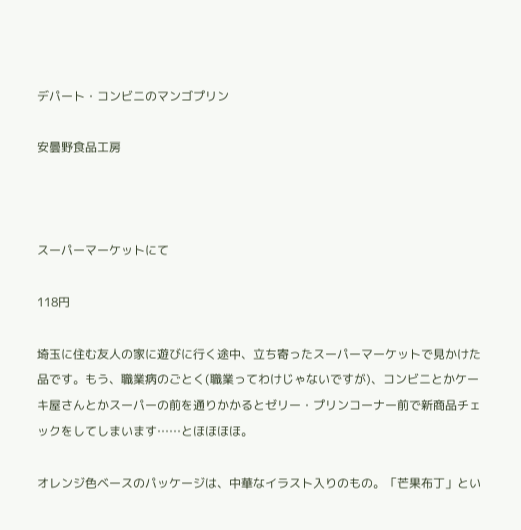デパート・コンビニのマンゴプリン

安曇野食品工房



スーパーマーケットにて

118円

埼玉に住む友人の家に遊びに行く途中、立ち寄ったスーパーマーケットで見かけた品です。もう、職業病のごとく(職業ってわけじゃないですが)、コンビニとかケーキ屋さんとかスーパーの前を通りかかるとゼリー・プリンコーナー前で新商品チェックをしてしまいます……とほほほほ。

オレンジ色ベースのパッケージは、中華なイラスト入りのもの。「芒果布丁」とい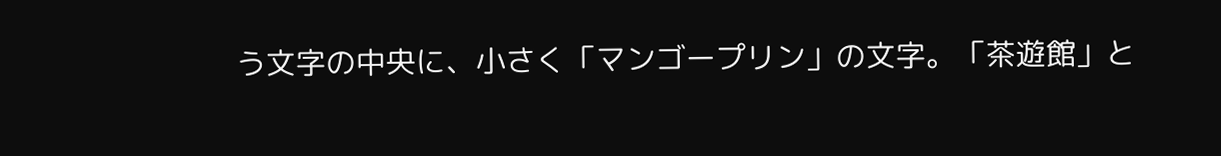う文字の中央に、小さく「マンゴープリン」の文字。「茶遊館」と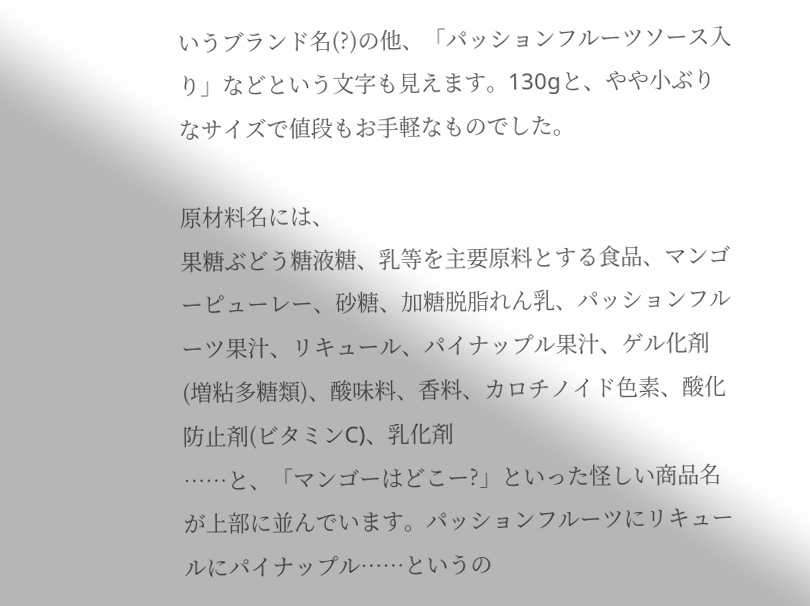いうブランド名(?)の他、「パッションフルーツソース入り」などという文字も見えます。130gと、やや小ぶりなサイズで値段もお手軽なものでした。

原材料名には、
果糖ぶどう糖液糖、乳等を主要原料とする食品、マンゴーピューレー、砂糖、加糖脱脂れん乳、パッションフルーツ果汁、リキュール、パイナップル果汁、ゲル化剤(増粘多糖類)、酸味料、香料、カロチノイド色素、酸化防止剤(ビタミンC)、乳化剤
……と、「マンゴーはどこー?」といった怪しい商品名が上部に並んでいます。パッションフルーツにリキュールにパイナップル……というの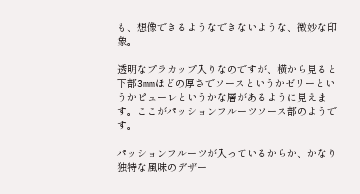も、想像できるようなできないような、微妙な印象。

透明なプラカップ入りなのですが、横から見ると下部3mmほどの厚さでソースというかゼリーというかピューレというかな層があるように見えます。ここがパッションフルーツソース部のようです。

パッションフルーツが入っているからか、かなり独特な風味のデザー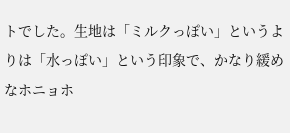トでした。生地は「ミルクっぽい」というよりは「水っぽい」という印象で、かなり緩めなホニョホ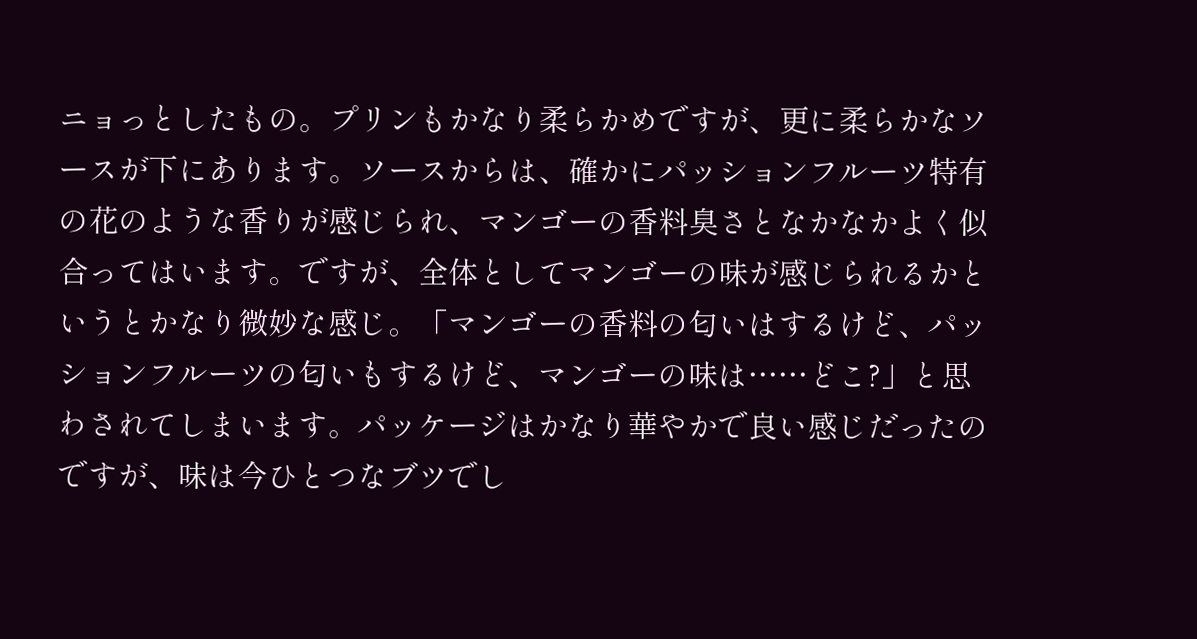ニョっとしたもの。プリンもかなり柔らかめですが、更に柔らかなソースが下にあります。ソースからは、確かにパッションフルーツ特有の花のような香りが感じられ、マンゴーの香料臭さとなかなかよく似合ってはいます。ですが、全体としてマンゴーの味が感じられるかというとかなり微妙な感じ。「マンゴーの香料の匂いはするけど、パッションフルーツの匂いもするけど、マンゴーの味は……どこ?」と思わされてしまいます。パッケージはかなり華やかで良い感じだったのですが、味は今ひとつなブツでし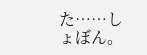た……しょぼん。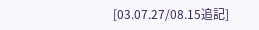[03.07.27/08.15追記]